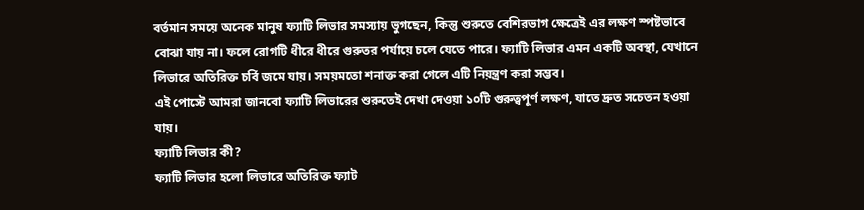বর্তমান সময়ে অনেক মানুষ ফ্যাটি লিভার সমস্যায় ভুগছেন, কিন্তু শুরুতে বেশিরভাগ ক্ষেত্রেই এর লক্ষণ স্পষ্টভাবে বোঝা যায় না। ফলে রোগটি ধীরে ধীরে গুরুতর পর্যায়ে চলে যেতে পারে। ফ্যাটি লিভার এমন একটি অবস্থা, যেখানে লিভারে অতিরিক্ত চর্বি জমে যায়। সময়মতো শনাক্ত করা গেলে এটি নিয়ন্ত্রণ করা সম্ভব।
এই পোস্টে আমরা জানবো ফ্যাটি লিভারের শুরুতেই দেখা দেওয়া ১০টি গুরুত্বপূর্ণ লক্ষণ, যাতে দ্রুত সচেতন হওয়া যায়।
ফ্যাটি লিভার কী?
ফ্যাটি লিভার হলো লিভারে অতিরিক্ত ফ্যাট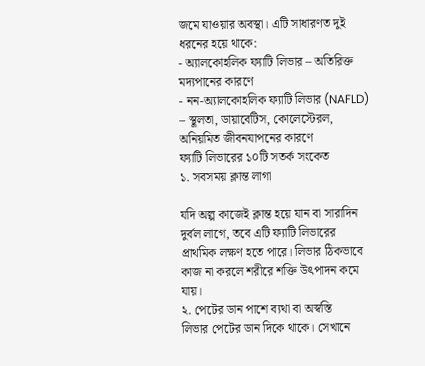জমে যাওয়ার অবস্থা। এটি সাধারণত দুই ধরনের হয়ে থাকে:
- অ্যালকোহলিক ফ্যাটি লিভার – অতিরিক্ত মদ্যপানের কারণে
- নন-অ্যালকোহলিক ফ্যাটি লিভার (NAFLD) – স্থূলতা, ডায়াবেটিস, কোলেস্টেরল, অনিয়মিত জীবনযাপনের কারণে
ফ্যাটি লিভারের ১০টি সতর্ক সংকেত
১. সবসময় ক্লান্ত লাগা

যদি অল্প কাজেই ক্লান্ত হয়ে যান বা সারাদিন দুর্বল লাগে, তবে এটি ফ্যাটি লিভারের প্রাথমিক লক্ষণ হতে পারে। লিভার ঠিকভাবে কাজ না করলে শরীরে শক্তি উৎপাদন কমে যায়।
২. পেটের ডান পাশে ব্যথা বা অস্বস্তি
লিভার পেটের ডান দিকে থাকে। সেখানে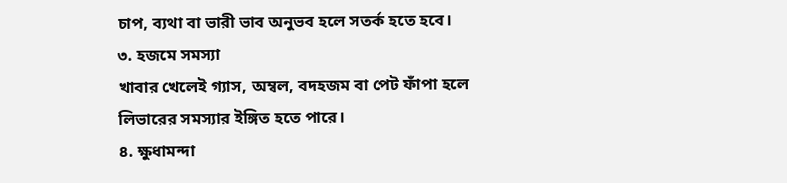চাপ, ব্যথা বা ভারী ভাব অনুভব হলে সতর্ক হতে হবে।
৩. হজমে সমস্যা
খাবার খেলেই গ্যাস, অম্বল, বদহজম বা পেট ফাঁপা হলে লিভারের সমস্যার ইঙ্গিত হতে পারে।
৪. ক্ষুধামন্দা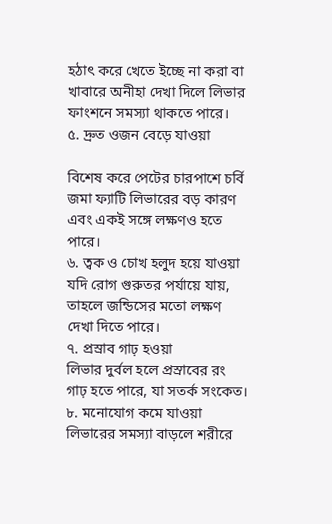হঠাৎ করে খেতে ইচ্ছে না করা বা খাবারে অনীহা দেখা দিলে লিভার ফাংশনে সমস্যা থাকতে পারে।
৫. দ্রুত ওজন বেড়ে যাওয়া

বিশেষ করে পেটের চারপাশে চর্বি জমা ফ্যাটি লিভারের বড় কারণ এবং একই সঙ্গে লক্ষণও হতে পারে।
৬. ত্বক ও চোখ হলুদ হয়ে যাওয়া
যদি রোগ গুরুতর পর্যায়ে যায়, তাহলে জন্ডিসের মতো লক্ষণ দেখা দিতে পারে।
৭. প্রস্রাব গাঢ় হওয়া
লিভার দুর্বল হলে প্রস্রাবের রং গাঢ় হতে পারে, যা সতর্ক সংকেত।
৮. মনোযোগ কমে যাওয়া
লিভারের সমস্যা বাড়লে শরীরে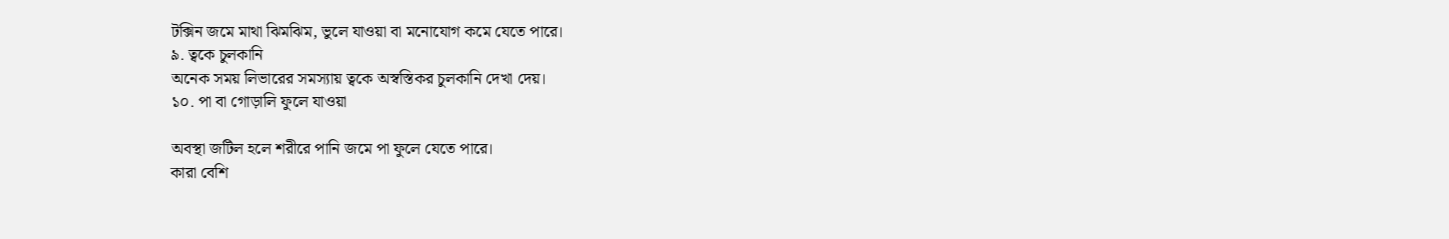টক্সিন জমে মাথা ঝিমঝিম, ভুলে যাওয়া বা মনোযোগ কমে যেতে পারে।
৯. ত্বকে চুলকানি
অনেক সময় লিভারের সমস্যায় ত্বকে অস্বস্তিকর চুলকানি দেখা দেয়।
১০. পা বা গোড়ালি ফুলে যাওয়া

অবস্থা জটিল হলে শরীরে পানি জমে পা ফুলে যেতে পারে।
কারা বেশি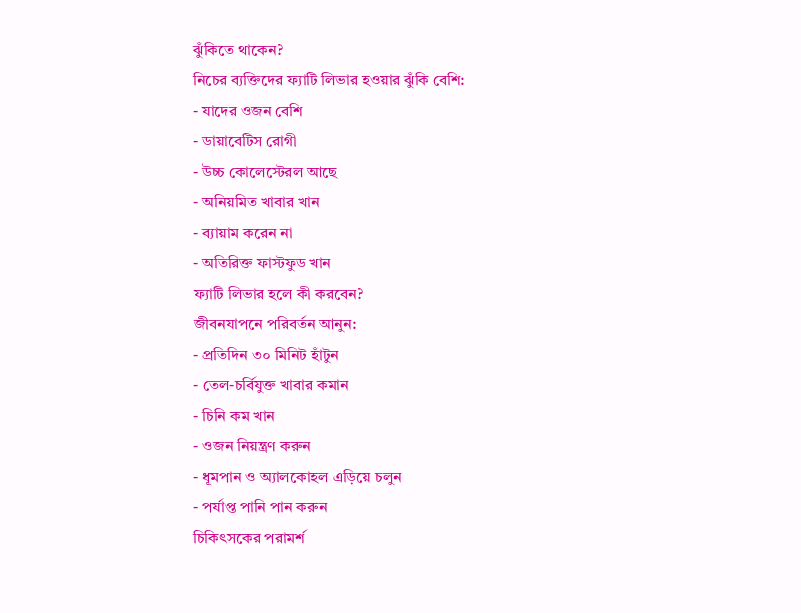ঝুঁকিতে থাকেন?
নিচের ব্যক্তিদের ফ্যাটি লিভার হওয়ার ঝুঁকি বেশি:
- যাদের ওজন বেশি
- ডায়াবেটিস রোগী
- উচ্চ কোলেস্টেরল আছে
- অনিয়মিত খাবার খান
- ব্যায়াম করেন না
- অতিরিক্ত ফাস্টফুড খান
ফ্যাটি লিভার হলে কী করবেন?
জীবনযাপনে পরিবর্তন আনুন:
- প্রতিদিন ৩০ মিনিট হাঁটুন
- তেল-চর্বিযুক্ত খাবার কমান
- চিনি কম খান
- ওজন নিয়ন্ত্রণ করুন
- ধূমপান ও অ্যালকোহল এড়িয়ে চলুন
- পর্যাপ্ত পানি পান করুন
চিকিৎসকের পরামর্শ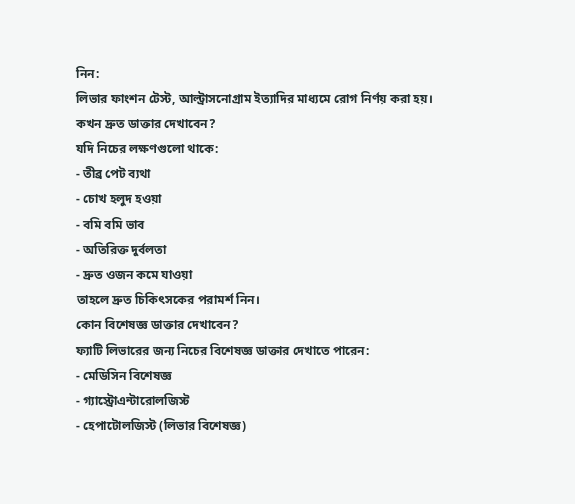নিন:
লিভার ফাংশন টেস্ট, আল্ট্রাসনোগ্রাম ইত্যাদির মাধ্যমে রোগ নির্ণয় করা হয়।
কখন দ্রুত ডাক্তার দেখাবেন?
যদি নিচের লক্ষণগুলো থাকে:
- তীব্র পেট ব্যথা
- চোখ হলুদ হওয়া
- বমি বমি ভাব
- অতিরিক্ত দুর্বলতা
- দ্রুত ওজন কমে যাওয়া
তাহলে দ্রুত চিকিৎসকের পরামর্শ নিন।
কোন বিশেষজ্ঞ ডাক্তার দেখাবেন?
ফ্যাটি লিভারের জন্য নিচের বিশেষজ্ঞ ডাক্তার দেখাতে পারেন:
- মেডিসিন বিশেষজ্ঞ
- গ্যাস্ট্রোএন্টারোলজিস্ট
- হেপাটোলজিস্ট (লিভার বিশেষজ্ঞ)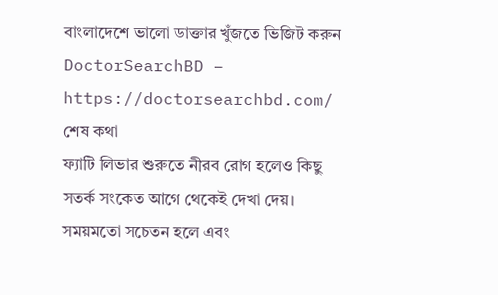বাংলাদেশে ভালো ডাক্তার খুঁজতে ভিজিট করুন DoctorSearchBD – https://doctorsearchbd.com/
শেষ কথা
ফ্যাটি লিভার শুরুতে নীরব রোগ হলেও কিছু সতর্ক সংকেত আগে থেকেই দেখা দেয়। সময়মতো সচেতন হলে এবং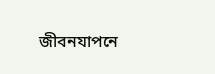জীবনযাপনে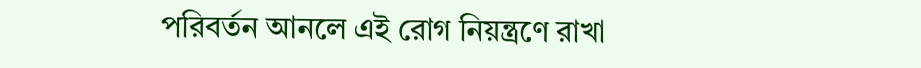পরিবর্তন আনলে এই রোগ নিয়ন্ত্রণে রাখা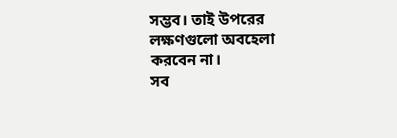সম্ভব। তাই উপরের লক্ষণগুলো অবহেলা করবেন না।
সব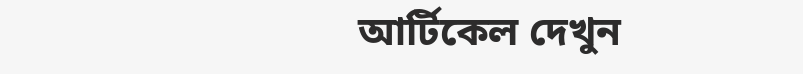আর্টিকেল দেখুন